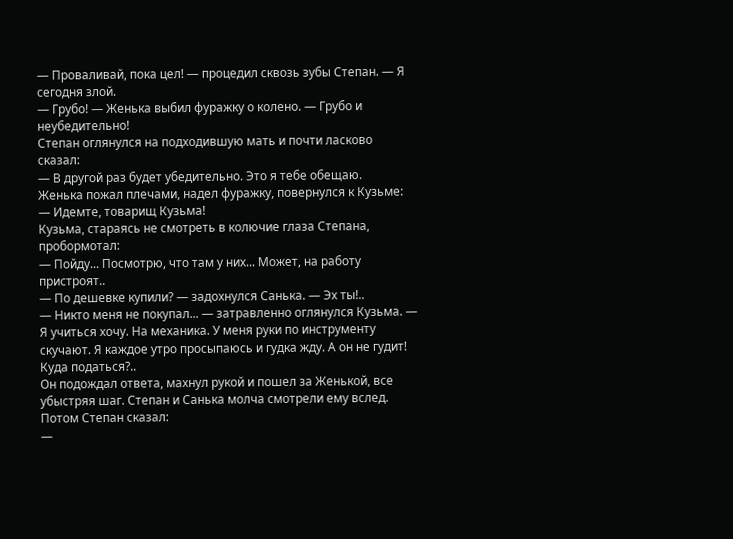— Проваливай, пока цел! — процедил сквозь зубы Степан. — Я сегодня злой.
— Грубо! — Женька выбил фуражку о колено. — Грубо и неубедительно!
Степан оглянулся на подходившую мать и почти ласково сказал:
— В другой раз будет убедительно. Это я тебе обещаю.
Женька пожал плечами, надел фуражку, повернулся к Кузьме:
— Идемте, товарищ Кузьма!
Кузьма, стараясь не смотреть в колючие глаза Степана, пробормотал:
— Пойду... Посмотрю, что там у них... Может, на работу пристроят..
— По дешевке купили? — задохнулся Санька. — Эх ты!..
— Никто меня не покупал... — затравленно оглянулся Кузьма. — Я учиться хочу. На механика. У меня руки по инструменту скучают. Я каждое утро просыпаюсь и гудка жду. А он не гудит! Куда податься?..
Он подождал ответа, махнул рукой и пошел за Женькой, все убыстряя шаг. Степан и Санька молча смотрели ему вслед. Потом Степан сказал:
—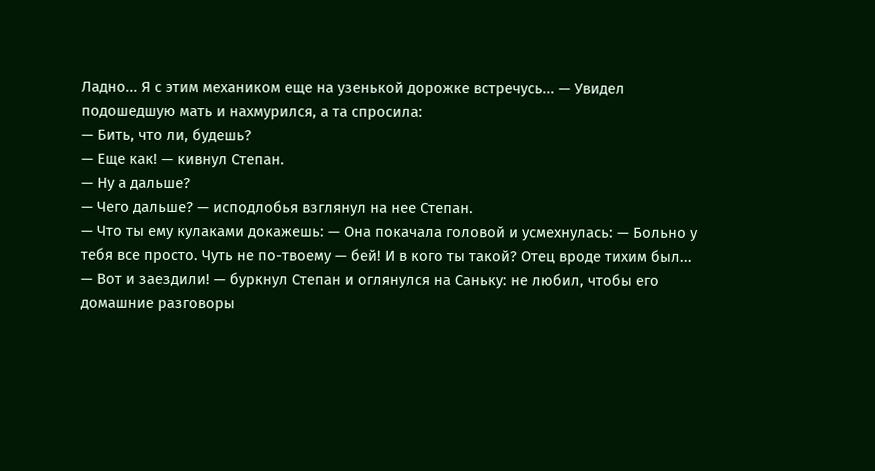Ладно... Я с этим механиком еще на узенькой дорожке встречусь... — Увидел подошедшую мать и нахмурился, а та спросила:
— Бить, что ли, будешь?
— Еще как! — кивнул Степан.
— Ну а дальше?
— Чего дальше? — исподлобья взглянул на нее Степан.
— Что ты ему кулаками докажешь: — Она покачала головой и усмехнулась: — Больно у тебя все просто. Чуть не по-твоему — бей! И в кого ты такой? Отец вроде тихим был...
— Вот и заездили! — буркнул Степан и оглянулся на Саньку: не любил, чтобы его домашние разговоры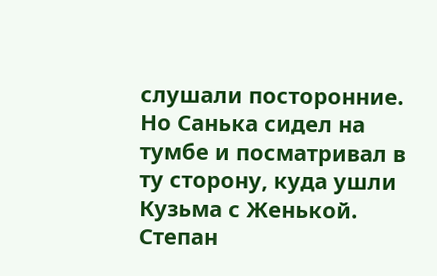слушали посторонние.
Но Санька сидел на тумбе и посматривал в ту сторону, куда ушли Кузьма с Женькой. Степан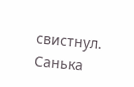свистнул. Санька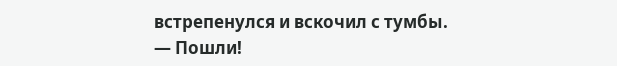встрепенулся и вскочил с тумбы.
— Пошли!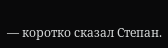— коротко сказал Степан.